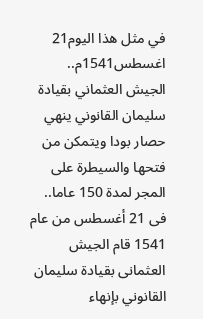في مثل هذا اليوم21 اغسطس1541م..
الجيش العثماني بقيادة سليمان القانوني ينهي حصار بودا ويتمكن من فتحها والسيطرة على المجر لمدة 150 عاما..
فى 21 أغسطس من عام 1541 قام الجيش العثمانى بقيادة سليمان القانوني بإنهاء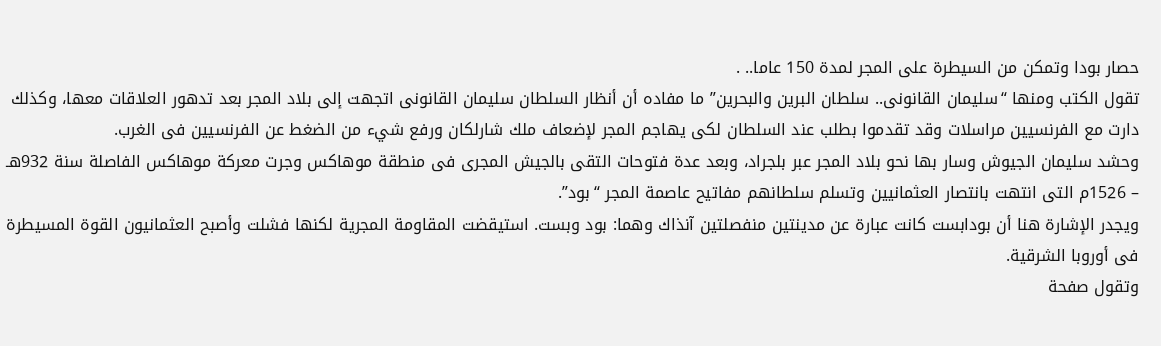حصار بودا وتمكن من السيطرة على المجر لمدة 150 عاما.. .
تقول الكتب ومنها “سليمان القانونى.. سلطان البرين والبحرين” ما مفاده أن أنظار السلطان سليمان القانونى اتجهت إلى بلاد المجر بعد تدهور العلاقات معها، وكذلك دارت مع الفرنسيين مراسلات وقد تقدموا بطلب عند السلطان لكى يهاجم المجر لإضعاف ملك شارلكان ورفع شيء من الضغط عن الفرنسيين فى الغرب.
وحشد سليمان الجيوش وسار بها نحو بلاد المجر عبر بلجراد، وبعد عدة فتوحات التقى بالجيش المجرى فى منطقة موهاكس وجرت معركة موهاكس الفاصلة سنة 932هـ – 1526م التى انتهت بانتصار العثمانيين وتسلم سلطانهم مفاتيح عاصمة المجر “بود”.
ويجدر الإشارة هنا أن بودابست كانت عبارة عن مدينتين منفصلتين آنذاك وهما: بود وبست. استيقضت المقاومة المجرية لكنها فشلت وأصبح العثمانيون القوة المسيطرة فى أوروبا الشرقية.
وتقول صفحة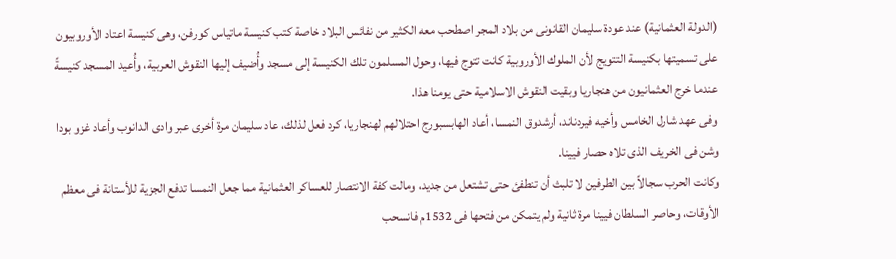(الدولة العثمانية) عند عودة سليمان القانونى من بلاد المجر اصطحب معه الكثير من نفائس البلاد خاصة كتب كنيسة ماتياس كورفن، وهى كنيسة اعتاد الأوروبيون على تسميتها بكنيسة التتويج لأن الملوك الأوروبية كانت تتوج فيها، وحول المسلمون تلك الكنيسة إلى مسجد وأُضيف إليها النقوش العربية، وأُعيد المسجد كنيسةً عندما خرج العثمانيون من هنجاريا وبقيت النقوش الاسلامية حتى يومنا هذا.
وفى عهد شارل الخامس وأخيه فيردناند، أرشدوق النمسا، أعاد الهابسبورج احتلالهم لهنجاريا، كرد فعل لذلك، عاد سليمان مرة أخرى عبر وادى الدانوب وأعاد غزو بودا وشن فى الخريف الذى تلاه حصار فيينا.
وكانت الحرب سجالاً بين الطرفين لا تلبث أن تنطفئ حتى تشتعل من جديد، ومالت كفة الانتصار للعساكر العثمانية مما جعل النمسا تدفع الجزية للأستانة فى معظم الأوقات، وحاصر السلطان فيينا مرة ثانية ولم يتمكن من فتحها فى 1532م فانسحب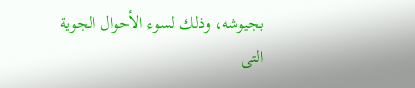بجيوشه، وذلك لسوء الأحوال الجوية التى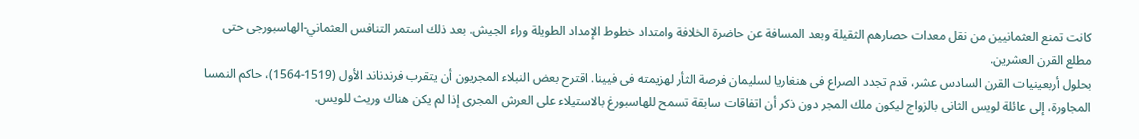كانت تمنع العثمانيين من نقل معدات حصارهم الثقيلة وبعد المسافة عن حاضرة الخلافة وامتداد خطوط الإمداد الطويلة وراء الجيش. بعد ذلك استمر التنافس العثماني-الهاسبورجى حتى مطلع القرن العشرين.
بحلول أربعينيات القرن السادس عشر، قدم تجدد الصراع فى هنغاريا لسليمان فرصة الثأر لهزيمته فى فيينا. اقترح بعض النبلاء المجريون أن يتقرب فرندناند الأول (1519-1564)، حاكم النمسا المجاورة، إلى عائلة لويس الثانى بالزواج ليكون ملك المجر دون ذكر أن اتفاقات سابقة تسمح للهاسبورغ بالاستيلاء على العرش المجرى إذا لم يكن هناك وريث للويس.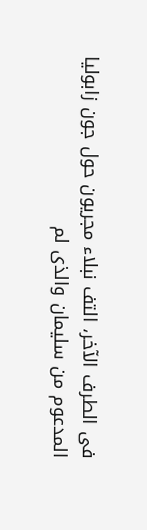فى الطرف الآخر، التف نبلاء مجريون حول جون زابوليا المدعوم من سليمان والذى لم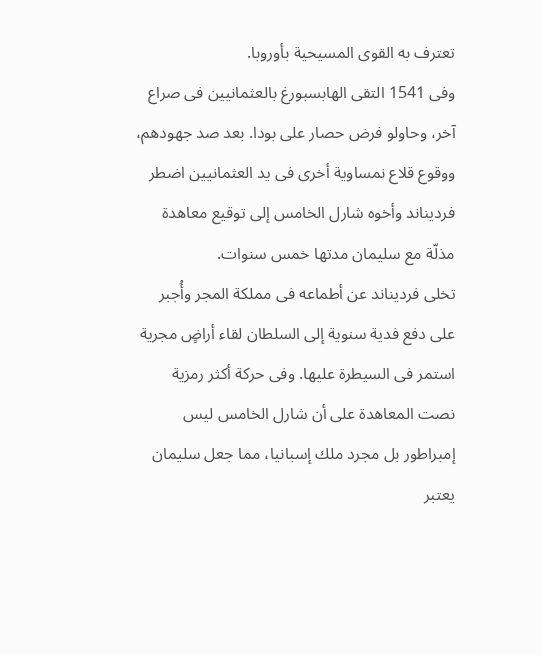تعترف به القوى المسيحية بأوروبا.
وفى 1541 التقى الهابسبورغ بالعثمانيين فى صراع آخر، وحاولو فرض حصار على بودا. بعد صد جهودهم، ووقوع قلاع نمساوية أخرى فى يد العثمانيين اضطر فرديناند وأخوه شارل الخامس إلى توقيع معاهدة مذلّة مع سليمان مدتها خمس سنوات.
تخلى فرديناند عن أطماعه فى مملكة المجر وأُجبر على دفع فدية سنوية إلى السلطان لقاء أراضٍ مجرية استمر فى السيطرة عليها. وفى حركة أكثر رمزية نصت المعاهدة على أن شارل الخامس ليس إمبراطور بل مجرد ملك إسبانيا، مما جعل سليمان يعتبر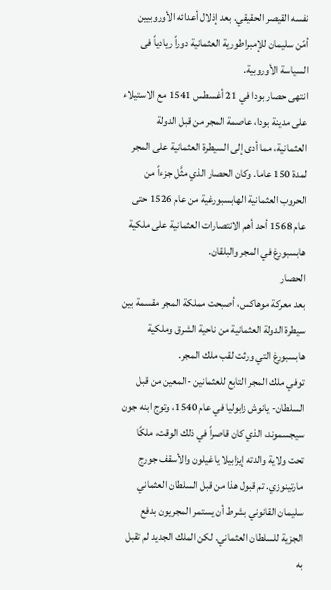نفسه القيصر الحقيقي. بعد إذلال أعدائه الأوروبيين أمّن سليمان للإمبراطورية العثمانية دوراً ريادياً فى السياسة الأوروبية.
انتهى حصار بودا في 21 أغسطس 1541 مع الاستيلاء على مدينة بودا، عاصمة المجر من قبل الدولة العثمانية، مما أدى إلى السيطرة العثمانية على المجر لمدة 150 عاما. وكان الحصار الذي مثَّل جزءاً من الحروب العثمانية الهابسبورغية من عام 1526 حتى عام 1568 أحد أهم الانتصارات العثمانية على ملكية هابسبورغ في المجر والبلقان.
الحصار
بعد معركة موهاكس، أصبحت مملكة المجر مقسمة بين سيطرة الدولة العثمانية من ناحية الشرق وملكية هابسبورغ التي ورثت لقب ملك المجر.
توفي ملك المجر التابع للعثمانين -المعين من قبل السلطان- يانوش زابوليا في عام 1540، وتوج ابنه جون سيجسموند، الذي كان قاصراً في ذلك الوقت، ملكًا تحت ولاية والدته إيزابيلا ياغيلون والأسقف جورج مارتينوزي. تم قبول هذا من قبل السلطان العثماني سليمان القانوني بشرط أن يستمر المجريون بدفع الجزية للسلطان العثماني. لكن الملك الجديد لم تقبل به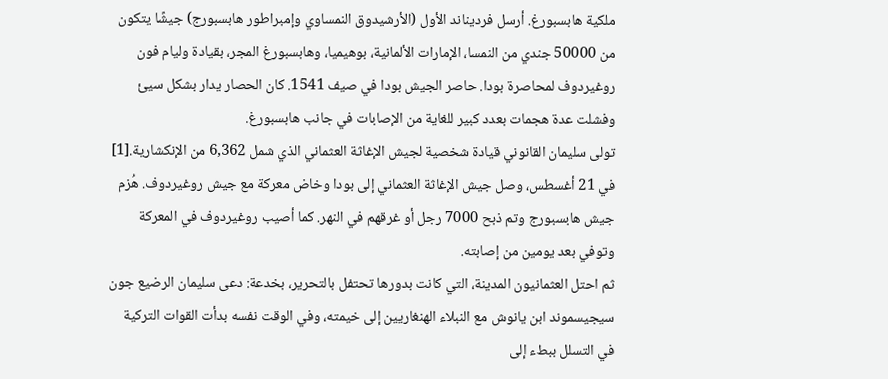ملكية هابسبورغ. أرسل فرديناند الأول (الأرشيدوق النمساوي وإمبراطور هابسبورج) جيشًا يتكون من 50000 جندي من النمسا، الإمارات الألمانية، بوهيميا، وهابسبورغ المجر، بقيادة وليام فون روغيردوف لمحاصرة بودا. حاصر الجيش بودا في صيف 1541. كان الحصار يدار بشكل سيئ وفشلت عدة هجمات بعدد كبير للغاية من الإصابات في جانب هابسبورغ.
تولى سليمان القانوني قيادة شخصية لجيش الإغاثة العثماني الذي شمل 6,362 من الإنكشارية.[1] في 21 أغسطس، وصل جيش الإغاثة العثماني إلى بودا وخاض معركة مع جيش روغيردوف. هُزم جيش هابسبورج وتم ذبح 7000 رجل أو غرقهم في النهر. كما أصيب روغيردوف في المعركة وتوفي بعد يومين من إصابته.
ثم احتل العثمانيون المدينة، التي كانت بدورها تحتفل بالتحرير، بخدعة: دعى سليمان الرضيع جون سيجيسموند ابن يانوش مع النبلاء الهنغاريين إلى خيمته، وفي الوقت نفسه بدأت القوات التركية في التسلل ببطء إلى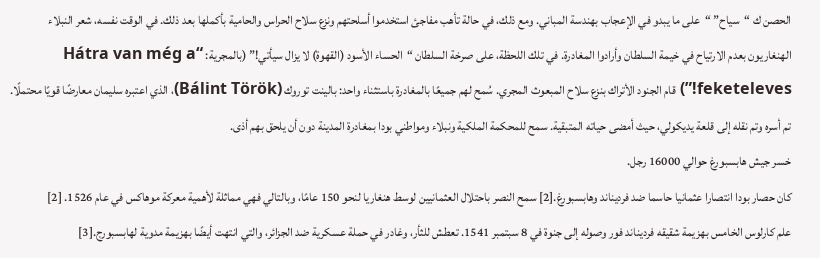الحصن ك “سياح” “على ما يبدو في الإعجاب بهندسة المباني. ومع ذلك، في حالة تأهب مفاجئ استخدموا أسلحتهم ونزع سلاح الحراس والحامية بأكملها بعد ذلك. في الوقت نفسه، شعر النبلاء الهنغاريون بعدم الارتياح في خيمة السلطان وأرادوا المغادرة. في تلك اللحظة، على صرخة السلطان “الحساء الأسود (القهوة) لا يزال سيأتي!” (بالمجرية: “Hátra van még a feketeleves!”) قام الجنود الأتراك بنزع سلاح المبعوث المجري. سُمح لهم جميعًا بالمغادرة باستثناء واحد: بالينت توروك (Bálint Török)، الذي اعتبره سليمان معارضًا قويًا محتملًا. تم أسره وتم نقله إلى قلعة يديكولي، حيث أمضى حياته المتبقية. سمح للمحكمة الملكية ونبلاء ومواطني بودا بمغادرة المدينة دون أن يلحق بهم أذى.
خسر جيش هابسبورغ حوالي 16000 رجل.
كان حصار بودا انتصارا عثمانيا حاسما ضد فرديناند وهابسبورغ.[2] سمح النصر باحتلال العثمانيين لوسط هنغاريا لنحو 150 عامًا، وبالتالي فهي مماثلة لأهمية معركة موهاكس في عام 1526. [2]
علم كارلوس الخامس بهزيمة شقيقه فرديناند فور وصوله إلى جنوة في 8 سبتمبر 1541. تعطش للثأر، وغادر في حملة عسكرية ضد الجزائر، والتي انتهت أيضًا بهزيمة مدوية لهابسبورج.[3]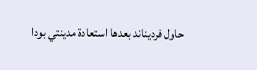حاول فرديناند بعدها استعادة مدينتي بودا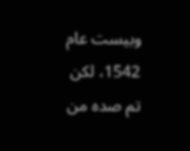وبيست عام 1542، لكن تم صده من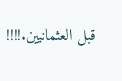قبل العثمانيين.!!!!